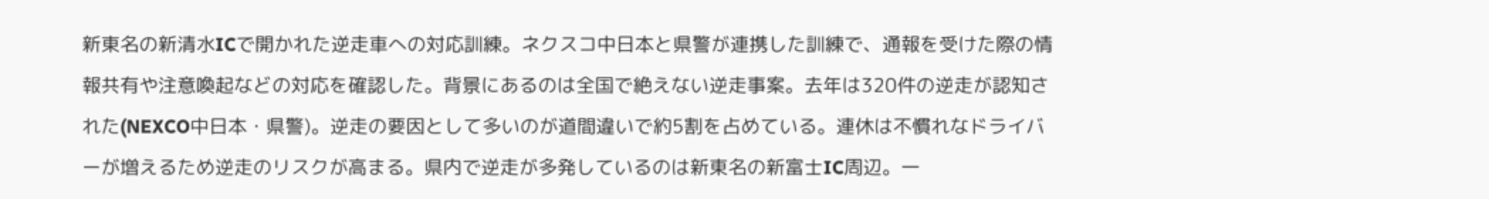新東名の新清水ICで開かれた逆走車への対応訓練。ネクスコ中日本と県警が連携した訓練で、通報を受けた際の情報共有や注意喚起などの対応を確認した。背景にあるのは全国で絶えない逆走事案。去年は320件の逆走が認知された(NEXCO中日本・県警)。逆走の要因として多いのが道間違いで約5割を占めている。連休は不慣れなドライバーが増えるため逆走のリスクが高まる。県内で逆走が多発しているのは新東名の新富士IC周辺。一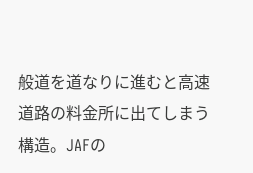般道を道なりに進むと高速道路の料金所に出てしまう構造。JAFの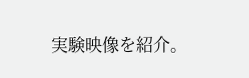実験映像を紹介。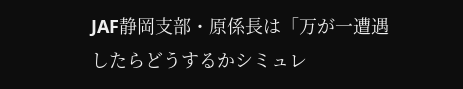JAF静岡支部・原係長は「万が一遭遇したらどうするかシミュレ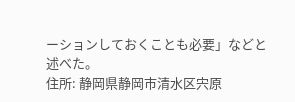ーションしておくことも必要」などと述べた。
住所: 静岡県静岡市清水区宍原